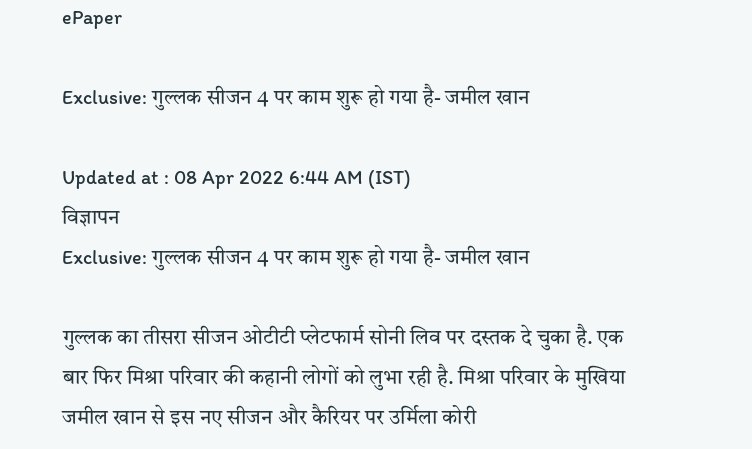ePaper

Exclusive: गुल्लक सीजन 4 पर काम शुरू हो गया है- जमील खान

Updated at : 08 Apr 2022 6:44 AM (IST)
विज्ञापन
Exclusive: गुल्लक सीजन 4 पर काम शुरू हो गया है- जमील खान

गुल्लक का तीसरा सीजन ओटीटी प्लेटफार्म सोनी लिव पर दस्तक दे चुका है. एक बार फिर मिश्रा परिवार की कहानी लोगों को लुभा रही है. मिश्रा परिवार के मुखिया जमील खान से इस नए सीजन और कैरियर पर उर्मिला कोरी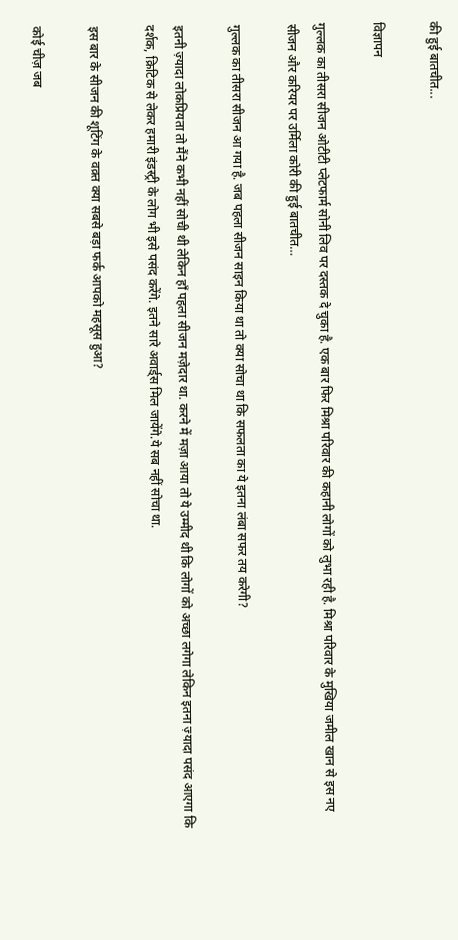की हुई बातचीत...

विज्ञापन

गुल्लक का तीसरा सीजन ओटीटी प्लेटफार्म सोनी लिव पर दस्तक दे चुका है. एक बार फिर मिश्रा परिवार की कहानी लोगों को लुभा रही है. मिश्रा परिवार के मुखिया जमील खान से इस नए सीजन और करियर पर उर्मिला कोरी की हुई बातचीत…

गुल्लक का तीसरा सीजन आ गया है. जब पहला सीजन साइन किया था तो क्या सोचा था कि सफलता का ये इतना लंबा सफर तय करेगी?

इतनी ज़्यादा लोकप्रियता तो मैंने कभी नहीं सोची थी लेकिन हाँ पहला सीजन मज़ेदार था. करने में मज़ा आया तो ये उम्मीद थी कि लोगों को अच्छा लगेगा लेकिन इतना ज़्यादा पसंद आएगा कि दर्शक, क्रिटिक से लेकर हमारी इंडस्ट्री के लोग भी इसे पसंद करेंगे. इतने सारे अवार्ड्स मिल जायेंगे.ये सब नहीं सोचा था.

इस बार के सीजन की शूटिंग के वक़्त क्या सबसे बड़ा फर्क आपको महसूस हुआ?

कोई चीज़ जब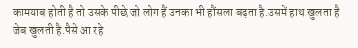कामयाब होती है तो उसके पीछे जो लोग हैं उनका भी हौंसला बढ़ता है.उसमें हाथ खुलता है जेब खुलती है.पैसे आ रहे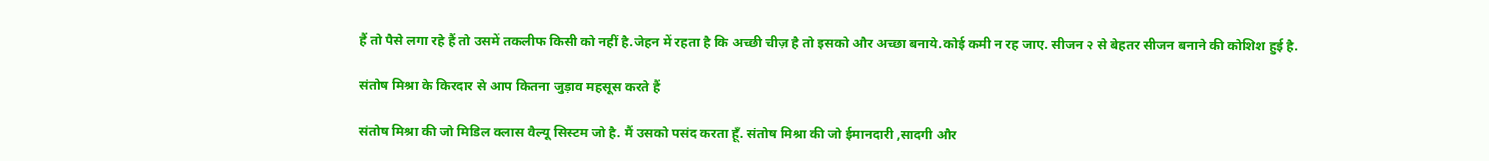हैं तो पैसे लगा रहे हैं तो उसमें तकलीफ किसी को नहीं है.जेहन में रहता है कि अच्छी चीज़ है तो इसको और अच्छा बनाये.कोई कमी न रह जाए. सीजन २ से बेहतर सीजन बनाने की कोशिश हुई है.

संतोष मिश्रा के किरदार से आप कितना जुड़ाव महसूस करते हैं

संतोष मिश्रा की जो मिडिल क्लास वैल्यू सिस्टम जो है. मैं उसको पसंद करता हूँ. संतोष मिश्रा की जो ईमानदारी ,सादगी और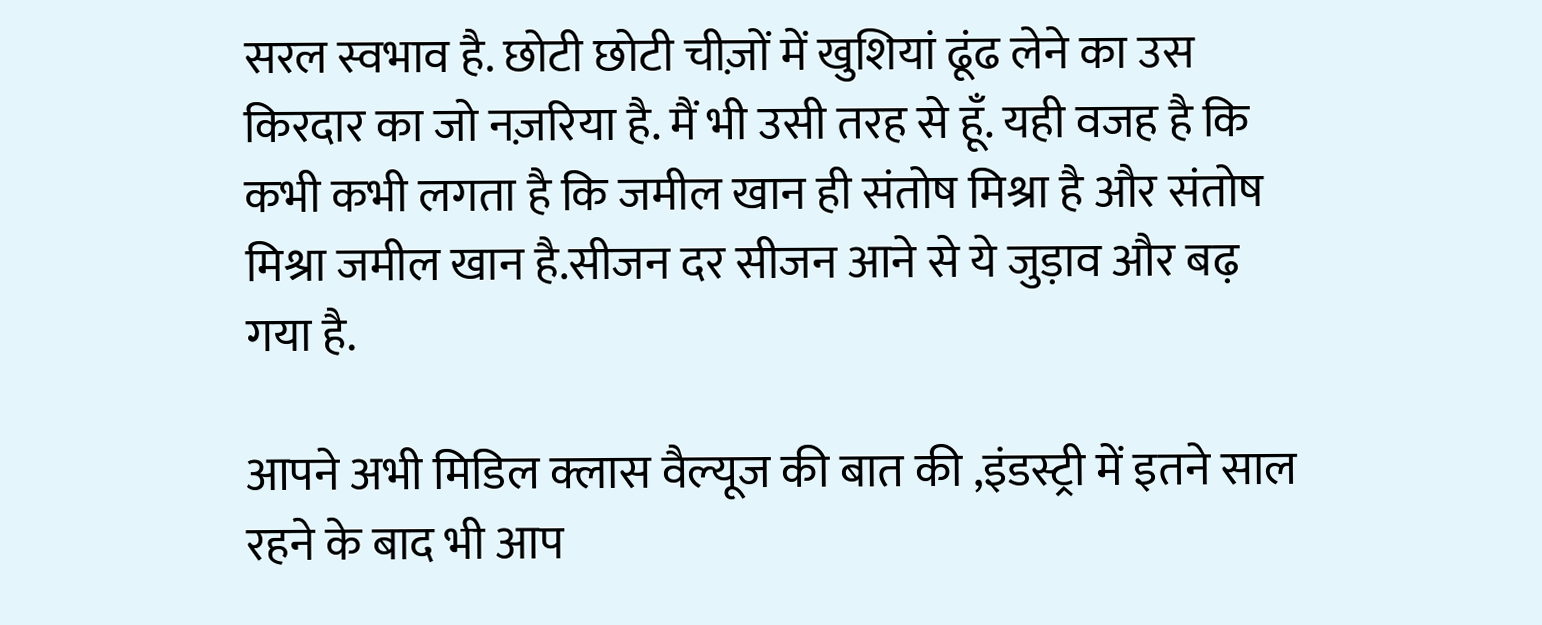सरल स्वभाव है. छोटी छोटी चीज़ों में खुशियां ढूंढ लेने का उस किरदार का जो नज़रिया है. मैं भी उसी तरह से हूँ. यही वजह है कि कभी कभी लगता है कि जमील खान ही संतोष मिश्रा है और संतोष मिश्रा जमील खान है.सीजन दर सीजन आने से ये जुड़ाव और बढ़ गया है.

आपने अभी मिडिल क्लास वैल्यूज की बात की ,इंडस्ट्री में इतने साल रहने के बाद भी आप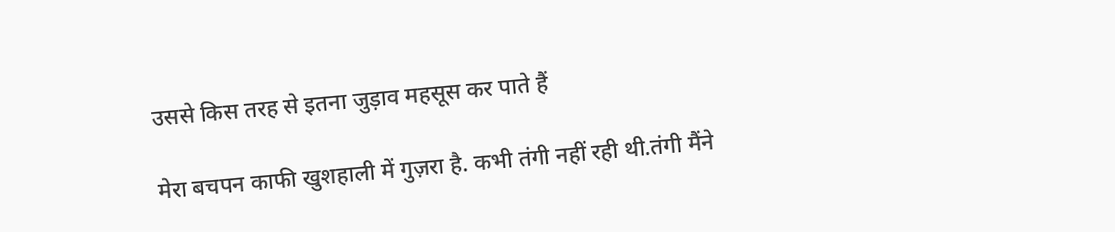उससे किस तरह से इतना जुड़ाव महसूस कर पाते हैं

मेरा बचपन काफी खुशहाली में गुज़रा है. कभी तंगी नहीं रही थी.तंगी मैंने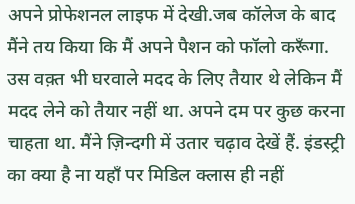अपने प्रोफेशनल लाइफ में देखी.जब कॉलेज के बाद मैंने तय किया कि मैं अपने पैशन को फॉलो करूँगा. उस वक़्त भी घरवाले मदद के लिए तैयार थे लेकिन मैं मदद लेने को तैयार नहीं था. अपने दम पर कुछ करना चाहता था. मैंने ज़िन्दगी में उतार चढ़ाव देखें हैं. इंडस्ट्री का क्या है ना यहाँ पर मिडिल क्लास ही नहीं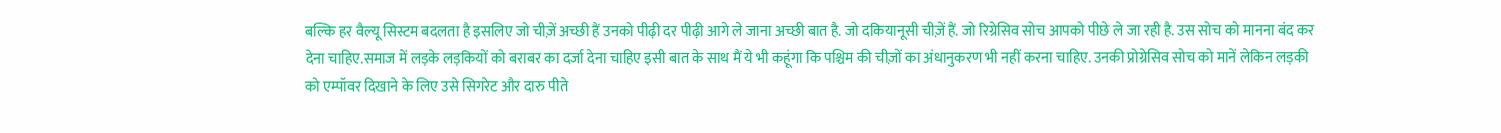बल्कि हर वैल्यू सिस्टम बदलता है इसलिए जो चीज़ें अच्छी हैं उनको पीढ़ी दर पीढ़ी आगे ले जाना अच्छी बात है. जो दकियानूसी चीज़ें हैं. जो रिग्रेसिव सोच आपको पीछे ले जा रही है. उस सोच को मानना बंद कर देना चाहिए.समाज में लड़के लड़कियों को बराबर का दर्जा देना चाहिए इसी बात के साथ मैं ये भी कहूंगा कि पश्चिम की चीज़ों का अंधानुकरण भी नहीं करना चाहिए. उनकी प्रोग्रेसिव सोच को मानें लेकिन लड़की को एम्पॉवर दिखाने के लिए उसे सिगरेट और दारु पीते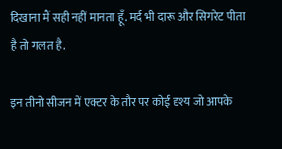दिखाना मैं सही नहीं मानता हूँ. मर्द भी दारू और सिगरेट पीता है तो गलत है.

इन तीनो सीजन में एक्टर के तौर पर कोई दृश्य जो आपके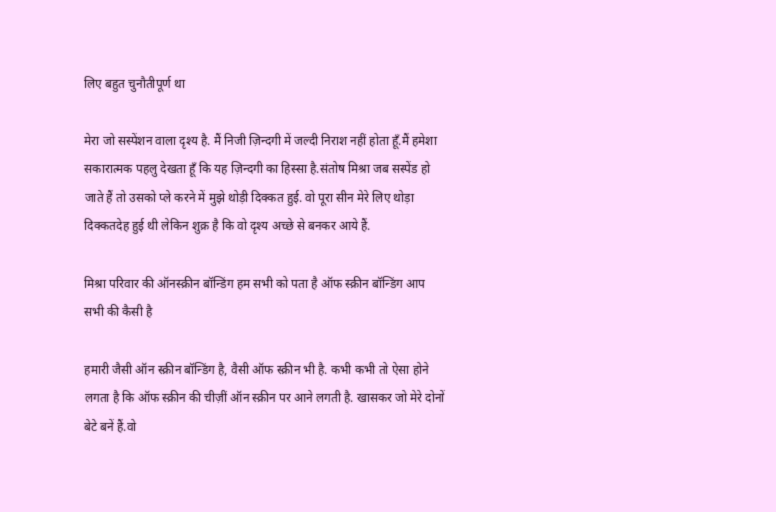लिए बहुत चुनौतीपूर्ण था

मेरा जो सस्पेंशन वाला दृश्य है. मैं निजी ज़िन्दगी में जल्दी निराश नहीं होता हूँ.मैं हमेशा सकारात्मक पहलु देखता हूँ कि यह ज़िन्दगी का हिस्सा है.संतोष मिश्रा जब सस्पेंड हो जाते हैं तो उसको प्ले करने में मुझे थोड़ी दिक्कत हुई. वो पूरा सीन मेरे लिए थोड़ा दिक्कतदेह हुई थी लेकिन शुक्र है कि वो दृश्य अच्छे से बनकर आये हैं.

मिश्रा परिवार की ऑनस्क्रीन बॉन्डिंग हम सभी को पता है ऑफ स्क्रीन बॉन्डिंग आप सभी की कैसी है

हमारी जैसी ऑन स्क्रीन बॉन्डिंग है, वैसी ऑफ स्क्रीन भी है. कभी कभी तो ऐसा होने लगता है कि ऑफ स्क्रीन की चीज़ीं ऑन स्क्रीन पर आने लगती है. खासकर जो मेरे दोनों बेटे बनें हैं.वो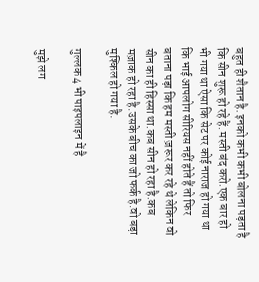बहुत ही शैतान है. इनको कभी कभी बोलना पड़ता है कि सीन शुरू हो रहे हैं. मस्ती बंद करो.एक बार हो भी गया था ऐसा कि सेट पर कोई नाराज हो गया था कि भाई आपलोग सीरियस नहीं होते हैं तो फिर बताना पड़ा कि हम मस्ती ज़रूर कर रहे थे लेकिन वो सीन का ही हिस्सा था.कब सीन हो रहा है.कब मज़ाक हो रहा है.उसके बीच का जो फर्क है.वो बड़ा मुश्किल हो गया है.

गुल्लक 4 भी पाइपलाइन में है

मुझे लग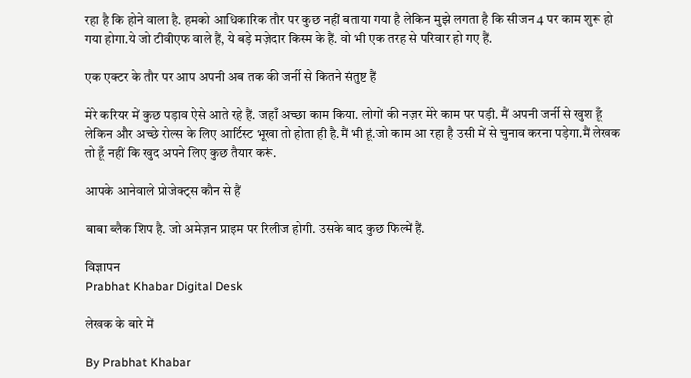रहा है कि होने वाला है. हमको आधिकारिक तौर पर कुछ नहीं बताया गया है लेकिन मुझे लगता है कि सीजन 4 पर काम शुरू हो गया होगा.ये जो टीवीएफ वाले हैं, ये बड़े मज़ेदार किस्म के हैं. वो भी एक तरह से परिवार हो गए हैं.

एक एक्टर के तौर पर आप अपनी अब तक की जर्नी से कितने संतुष्ट हैं

मेरे करियर में कुछ पड़ाव ऐसे आते रहे हैं. जहाँ अच्छा काम किया. लोगों की नज़र मेरे काम पर पड़ी. मैं अपनी जर्नी से खुश हूँ लेकिन और अच्छे रोल्स के लिए आर्टिस्ट भूखा तो होता ही है.मैं भी हूं.जो काम आ रहा है उसी में से चुनाव करना पड़ेगा.मैं लेखक तो हूँ नहीं कि खुद अपने लिए कुछ तैयार करूं.

आपके आनेवाले प्रोजेक्ट्स कौन से हैं

बाबा ब्लैक शिप है. जो अमेज़न प्राइम पर रिलीज होगी. उसके बाद कुछ फिल्में हैं.

विज्ञापन
Prabhat Khabar Digital Desk

लेखक के बारे में

By Prabhat Khabar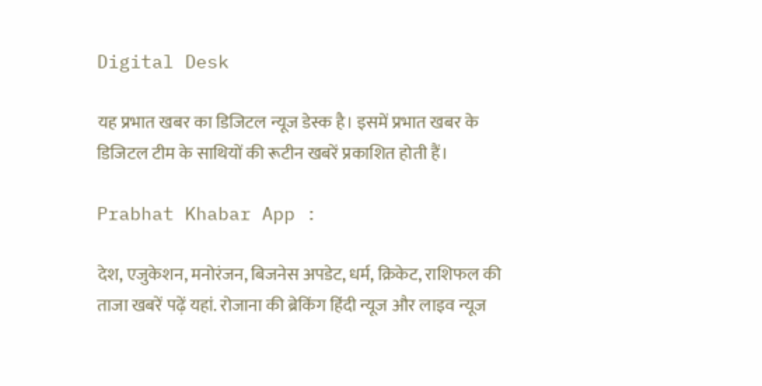Digital Desk

यह प्रभात खबर का डिजिटल न्यूज डेस्क है। इसमें प्रभात खबर के डिजिटल टीम के साथियों की रूटीन खबरें प्रकाशित होती हैं।

Prabhat Khabar App :

देश, एजुकेशन, मनोरंजन, बिजनेस अपडेट, धर्म, क्रिकेट, राशिफल की ताजा खबरें पढ़ें यहां. रोजाना की ब्रेकिंग हिंदी न्यूज और लाइव न्यूज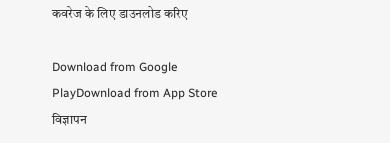कवरेज के लिए डाउनलोड करिए

Download from Google PlayDownload from App Store
विज्ञापन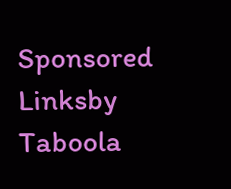Sponsored Linksby Taboola